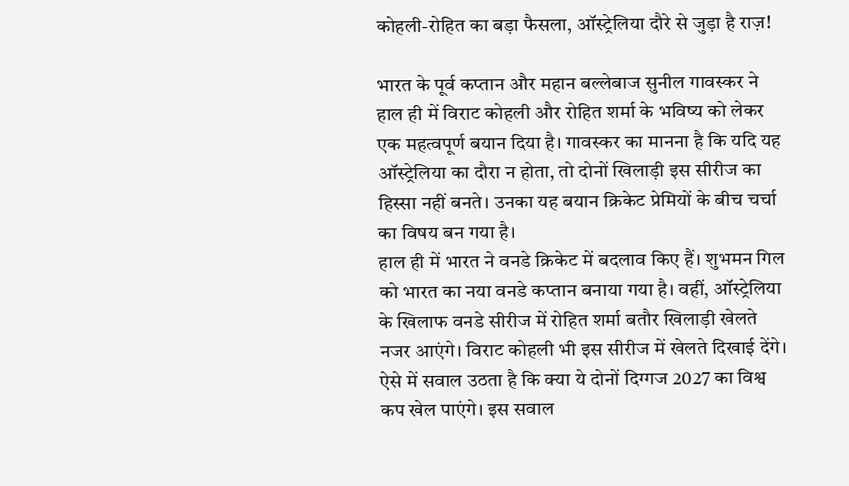कोहली-रोहित का बड़ा फैसला, ऑस्ट्रेलिया दौरे से जुड़ा है राज़!

भारत के पूर्व कप्तान और महान बल्लेबाज सुनील गावस्कर ने हाल ही में विराट कोहली और रोहित शर्मा के भविष्य को लेकर एक महत्वपूर्ण बयान दिया है। गावस्कर का मानना है कि यदि यह ऑस्ट्रेलिया का दौरा न होता, तो दोनों खिलाड़ी इस सीरीज का हिस्सा नहीं बनते। उनका यह बयान क्रिकेट प्रेमियों के बीच चर्चा का विषय बन गया है।
हाल ही में भारत ने वनडे क्रिकेट में बदलाव किए हैं। शुभमन गिल को भारत का नया वनडे कप्तान बनाया गया है। वहीं, ऑस्ट्रेलिया के खिलाफ वनडे सीरीज में रोहित शर्मा बतौर खिलाड़ी खेलते नजर आएंगे। विराट कोहली भी इस सीरीज में खेलते दिखाई देंगे। ऐसे में सवाल उठता है कि क्या ये दोनों दिग्गज 2027 का विश्व कप खेल पाएंगे। इस सवाल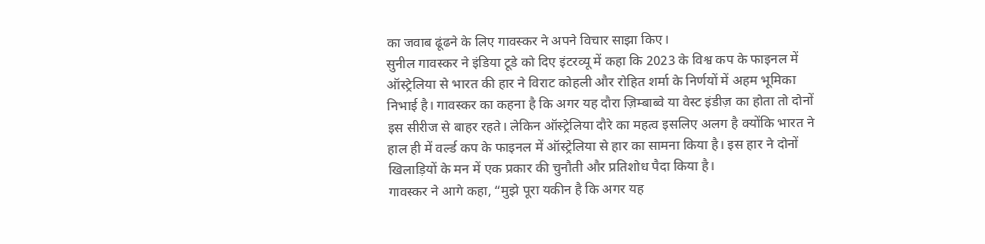का जवाब ढूंढने के लिए गावस्कर ने अपने विचार साझा किए।
सुनील गावस्कर ने इंडिया टूडे को दिए इंटरव्यू में कहा कि 2023 के विश्व कप के फाइनल में ऑस्ट्रेलिया से भारत की हार ने विराट कोहली और रोहित शर्मा के निर्णयों में अहम भूमिका निभाई है। गावस्कर का कहना है कि अगर यह दौरा ज़िम्बाब्वे या वेस्ट इंडीज़ का होता तो दोनों इस सीरीज से बाहर रहते। लेकिन ऑस्ट्रेलिया दौरे का महत्व इसलिए अलग है क्योंकि भारत ने हाल ही में वर्ल्ड कप के फाइनल में ऑस्ट्रेलिया से हार का सामना किया है। इस हार ने दोनों खिलाड़ियों के मन में एक प्रकार की चुनौती और प्रतिशोध पैदा किया है।
गावस्कर ने आगे कहा, “मुझे पूरा यकीन है कि अगर यह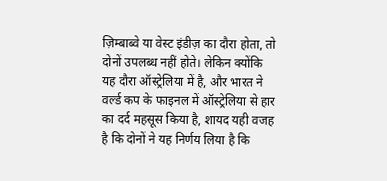ज़िम्बाब्वे या वेस्ट इंडीज़ का दौरा होता, तो दोनों उपलब्ध नहीं होते। लेकिन क्योंकि यह दौरा ऑस्ट्रेलिया में है, और भारत ने वर्ल्ड कप के फाइनल में ऑस्ट्रेलिया से हार का दर्द महसूस किया है, शायद यही वजह है कि दोनों ने यह निर्णय लिया है कि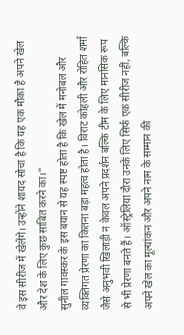वे इस सीरीज में खेलेंगे। उन्होंने शायद सोचा है कि यह एक मौका है अपने खेल और देश के लिए कुछ साबित करने का।”
सुनील गावस्कर के इस बयान से यह स्पष्ट होता है कि खेल में मनोबल और व्यक्तिगत प्रेरणा का कितना बड़ा महत्व होता है। विराट कोहली और रोहित शर्मा जैसे अनुभवी खिलाड़ी न केवल अपने प्रदर्शन बल्कि टीम के लिए मानसिक रूप से भी प्रेरणा बनते हैं। ऑस्ट्रेलिया दौरा उनके लिए सिर्फ एक सीरीज नहीं, बल्कि अपने खेल का मूल्यांकन और अपने नाम के सम्मान की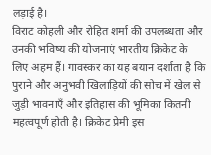लड़ाई है।
विराट कोहली और रोहित शर्मा की उपलब्धता और उनकी भविष्य की योजनाएं भारतीय क्रिकेट के लिए अहम हैं। गावस्कर का यह बयान दर्शाता है कि पुराने और अनुभवी खिलाड़ियों की सोच में खेल से जुड़ी भावनाएँ और इतिहास की भूमिका कितनी महत्वपूर्ण होती है। क्रिकेट प्रेमी इस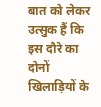बात को लेकर उत्सुक हैं कि इस दौरे का दोनों खिलाड़ियों के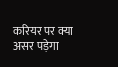करियर पर क्या असर पड़ेगा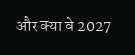और क्या वे 2027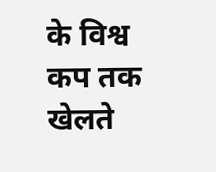के विश्व कप तक खेलते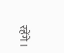रहेंगे।